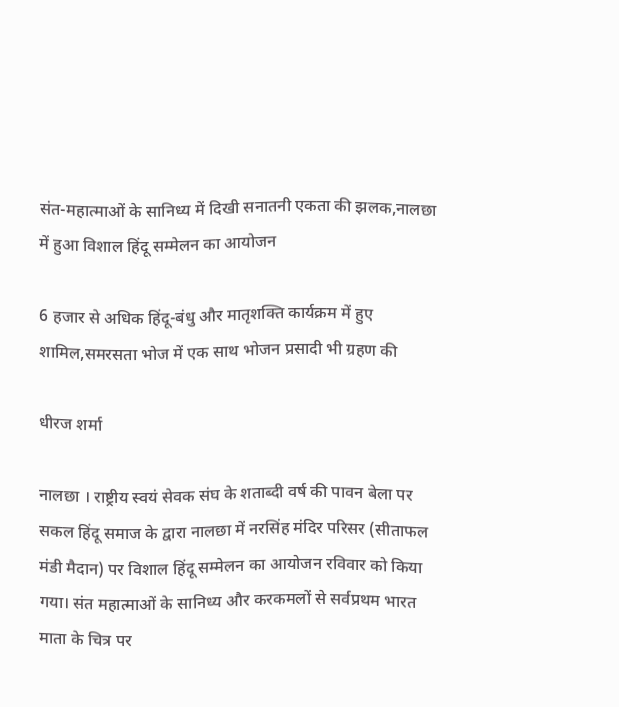संत-महात्माओं के सानिध्य में दिखी सनातनी एकता की झलक,नालछा में हुआ विशाल हिंदू सम्मेलन का आयोजन

6 हजार से अधिक हिंदू-बंधु और मातृशक्ति कार्यक्रम में हुए शामिल,समरसता भोज में एक साथ भोजन प्रसादी भी ग्रहण की

धीरज शर्मा

नालछा । राष्ट्रीय स्वयं सेवक संघ के शताब्दी वर्ष की पावन बेला पर सकल हिंदू समाज के द्वारा नालछा में नरसिंह मंदिर परिसर (सीताफल मंडी मैदान) पर विशाल हिंदू सम्मेलन का आयोजन रविवार को किया गया। संत महात्माओं के सानिध्य और करकमलों से सर्वप्रथम भारत माता के चित्र पर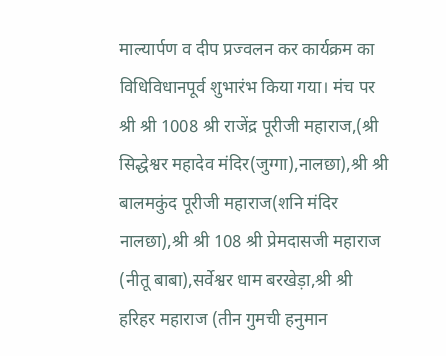माल्यार्पण व दीप प्रज्वलन कर कार्यक्रम का विधिविधानपूर्व शुभारंभ किया गया। मंच पर श्री श्री 1008 श्री राजेंद्र पूरीजी महाराज,(श्री सिद्धेश्वर महादेव मंदिर(जुग्गा),नालछा),श्री श्री बालमकुंद पूरीजी महाराज(शनि मंदिर नालछा),श्री श्री 108 श्री प्रेमदासजी महाराज (नीतू बाबा),सर्वेश्वर धाम बरखेड़ा,श्री श्री हरिहर महाराज (तीन गुमची हनुमान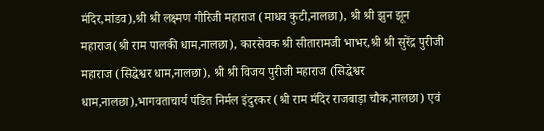मंदिर,मांडव),श्री श्री लक्ष्मण गीरिजी महाराज (माधव कुटी,नालछा), श्री श्री झुन झून महाराज(श्री राम पालकी धाम,नालछा), कारसेवक श्री सीतारामजी भाभर,श्री श्री सुरेंद्र पुरीजी महाराज (सिद्धेश्वर धाम,नालछा), श्री श्री विजय पुरीजी महाराज (सिद्धेश्वर धाम,नालछा),भागवताचार्य पंडित निर्मल इंदुरकर (श्री राम मंदिर राजबाड़ा चौक,नालछा) एवं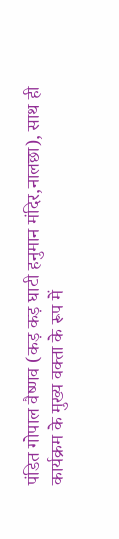पंडित गोपाल वैष्णव (कड़ कड़ घाटी हनुमान मंदिर,नालछा), साथ ही कार्यक्रम के मुख्य वक्ता के रूप में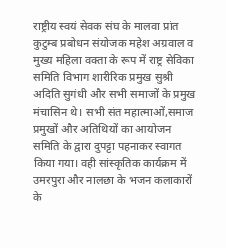राष्ट्रीय स्वयं सेवक संघ के मालवा प्रांत कुटुम्ब प्रबोधन संयोजक महेश अग्रवाल व मुख्य महिला वक्ता के रूप में राष्ट्र सेविका समिति विभाग शारीरिक प्रमुख सुश्री अदिति सुगंधी और सभी समाजों के प्रमुख मंचासिन थे। सभी संत महात्माओं,समाज प्रमुखों और अतिथियों का आयोजन समिति के द्वारा दुपट्टा पहनाकर स्वागत किया गया। वही सांस्कृतिक कार्यक्रम में उमरपुरा और नालछा के भजन कलाकारों के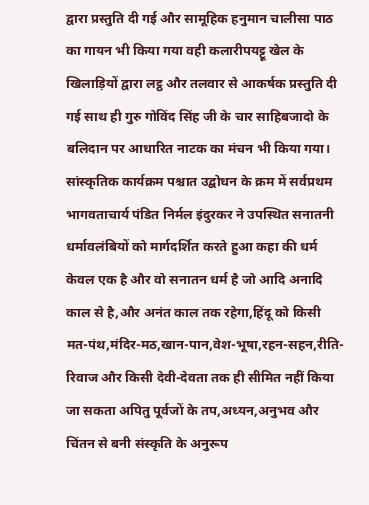द्वारा प्रस्तुति दी गई और सामूहिक हनुमान चालीसा पाठ का गायन भी किया गया वही कलारीपयट्टू खेल के खिलाड़ियों द्वारा लट्ठ और तलवार से आकर्षक प्रस्तुति दी गई साथ ही गुरु गोविंद सिंह जी के चार साहिबजादो के बलिदान पर आधारित नाटक का मंचन भी किया गया। सांस्कृतिक कार्यक्रम पश्चात उद्बोधन के क्रम में सर्वप्रथम भागवताचार्य पंडित निर्मल इंदुरकर ने उपस्थित सनातनी धर्मावलंबियों को मार्गदर्शित करते हुआ कहा की धर्म केवल एक है और वो सनातन धर्म है जो आदि अनादि काल से है,और अनंत काल तक रहेगा,हिंदू को किसी मत-पंथ,मंदिर-मठ,खान-पान,वेश-भूषा,रहन-सहन,रीति-रिवाज और किसी देवी-देवता तक ही सीमित नहीं किया जा सकता अपितु पूर्वजों के तप,अध्यन,अनुभव और चिंतन से बनी संस्कृति के अनुरूप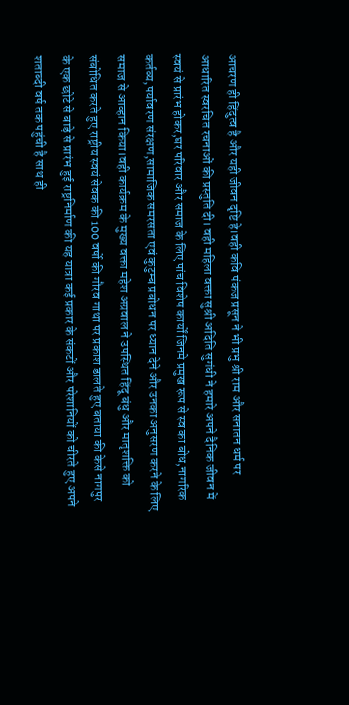आचरण ही हिंदुत्व है और यही जीवन दृष्टि हे।वही कवि पंकज प्रसून ने भी प्रभु श्री राम और सनातन धर्म पर आधारित स्वरचित रचनाओं की प्रस्तुति दी। वही महिला वक्ता सुश्री अदिति सुगंधी ने हमारे अपने दैनिक जीवन में स्वयं से प्रारंभ होकर,घर परिवार और समाज के लिए पांच विशेष कार्यों जिनमे प्रमुख रूप से स्व का बोध,नागरिक कर्तव्य,पर्यावरण संरक्षण,सामाजिक समरसता एवं कुटुम्ब प्रबोधन पर ध्यान देने और उनका अनुसरण करने के लिए समाज से आव्हान किया।वही कार्यक्रम के मुख्य वक्ता महेश अग्रवाल ने उपस्थित हिंदू बंधु और मातृशक्ति को संबोधित करते हुए राष्ट्रीय स्वयं सेवक की 100 वर्षो की गौरव गाथा पर प्रकाश डालते हुए बताया की केसे नागपुर के एक छोटे से बाड़े से प्रारंभ हुई राष्ट्रनिर्माण की यह यात्रा कई प्रकार के संकटों और परेशानियों को चीरते हुए अपने शताब्दी वर्ष तक पहुंची है साथ ही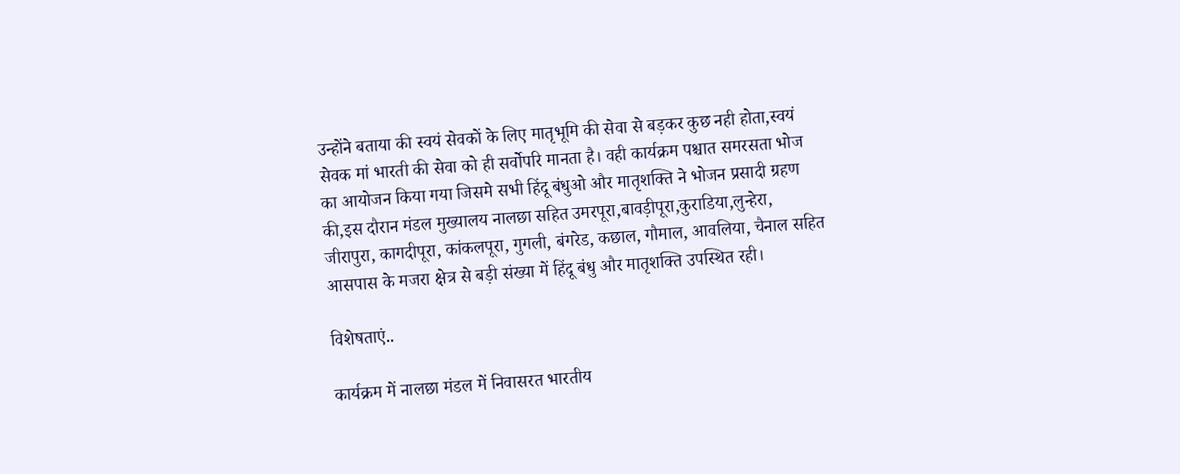उन्होंने बताया की स्वयं सेवकों के लिए मातृभूमि की सेवा से बड़कर कुछ नही होता,स्वयं सेवक मां भारती की सेवा को ही सर्वोपरि मानता है। वही कार्यक्रम पश्चात समरसता भोज का आयोजन किया गया जिसमे सभी हिंदू बंधुओ और मातृशक्ति ने भोजन प्रसादी ग्रहण की,इस दौरान मंडल मुख्यालय नालछा सहित उमरपूरा,बावड़ीपूरा,कुराडिया,लुन्हेरा, जीरापुरा, कागदीपूरा, कांकलपूरा, गुगली, बंगरेड, कछाल, गौमाल, आवलिया, चैनाल सहित आसपास के मजरा क्षेत्र से बड़ी संख्या में हिंदू बंधु और मातृशक्ति उपस्थित रही।

विशेषताएं..

कार्यक्रम में नालछा मंडल में निवासरत भारतीय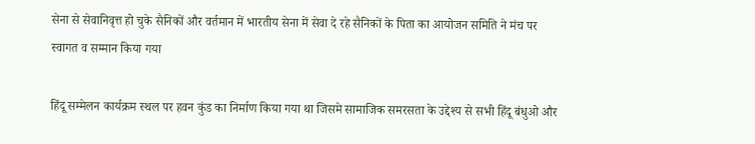सेना से सेवानिवृत्त हो चुके सैनिकों और वर्तमान में भारतीय सेना में सेवा दे रहे सैनिकों के पिता का आयोजन समिति ने मंच पर स्वागत व सम्मान किया गया

हिंदू सम्मेलन कार्यक्रम स्थल पर हवन कुंड का निर्माण किया गया था जिसमे सामाजिक समरसता के उद्देश्य से सभी हिंदू बंधुओ और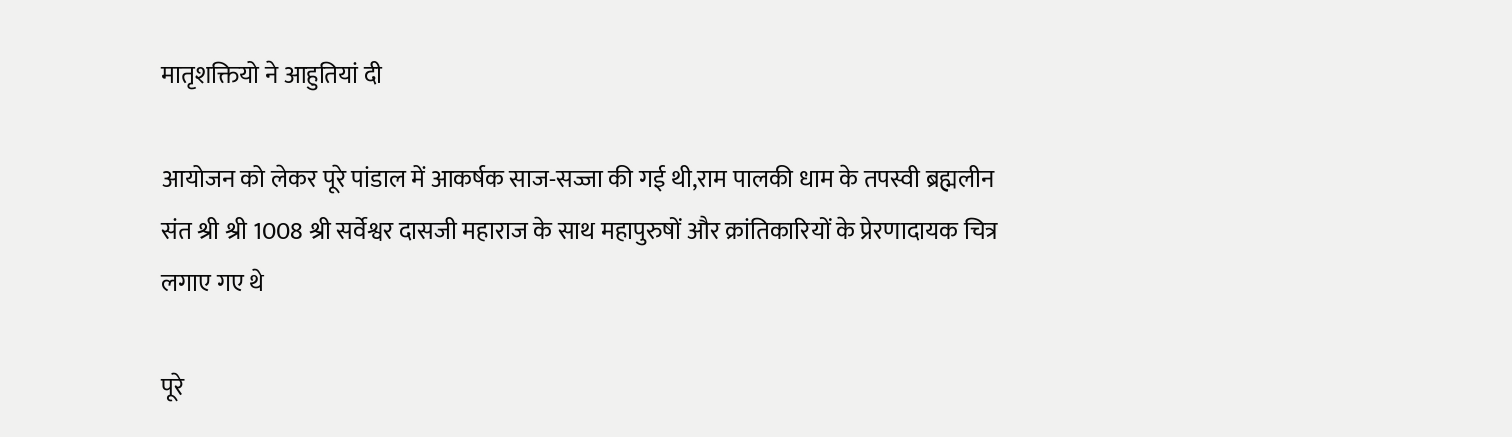मातृशक्तियो ने आहुतियां दी

आयोजन को लेकर पूरे पांडाल में आकर्षक साज-सज्जा की गई थी,राम पालकी धाम के तपस्वी ब्रह्मलीन संत श्री श्री 1008 श्री सर्वेश्वर दासजी महाराज के साथ महापुरुषों और क्रांतिकारियों के प्रेरणादायक चित्र लगाए गए थे

पूरे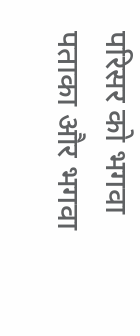परिसर को भगवा पताका और भगवा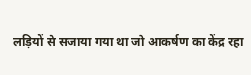लड़ियों से सजाया गया था जो आकर्षण का केंद्र रहा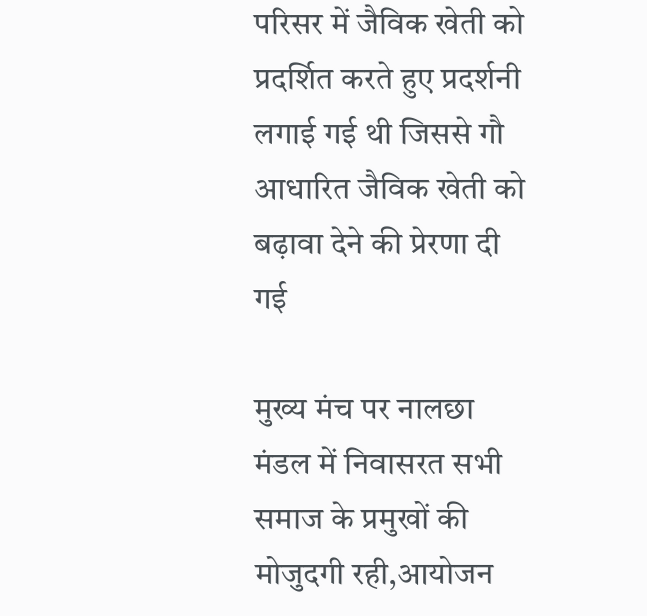परिसर में जैविक खेती को प्रदर्शित करते हुए प्रदर्शनी लगाई गई थी जिससे गौ आधारित जैविक खेती को बढ़ावा देने की प्रेरणा दी गई

मुख्य मंच पर नालछा मंडल में निवासरत सभी समाज के प्रमुखों की मोजुदगी रही,आयोजन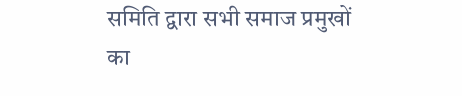समिति द्वारा सभी समाज प्रमुखों का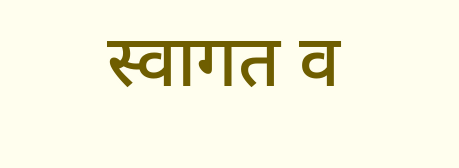स्वागत व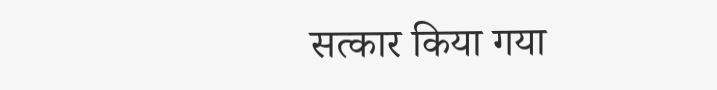सत्कार किया गया